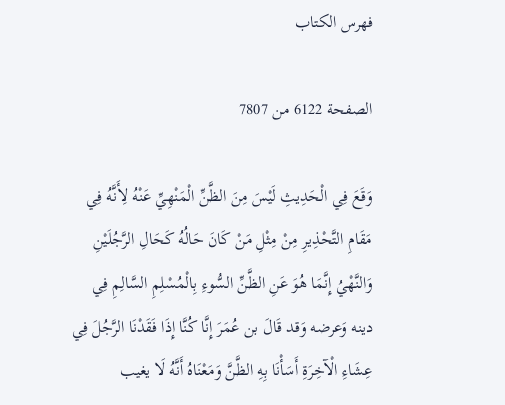فهرس الكتاب

الصفحة 6122 من 7807

وَقَعَ فِي الْحَدِيثِ لَيْسَ مِنَ الظَّنِّ الْمَنْهِيِّ عَنْهُ لِأَنَّهُ فِي مَقَامِ التَّحْذِيرِ مِنْ مِثْلِ مَنْ كَانَ حَالُهُ كَحَالِ الرَّجُلَيْنِ وَالنَّهْيُ إِنَّمَا هُوَ عَنِ الظَّنِّ السُّوءِ بِالْمُسْلِمِ السَّالِمِ فِي دينه وَعرضه وَقد قَالَ بن عُمَرَ إِنَّا كُنَّا إِذَا فَقَدْنَا الرَّجُلَ فِي عِشَاءِ الْآخِرَةِ أَسَأْنَا بِهِ الظَّنَّ وَمَعْنَاهُ أَنَّهُ لَا يغيب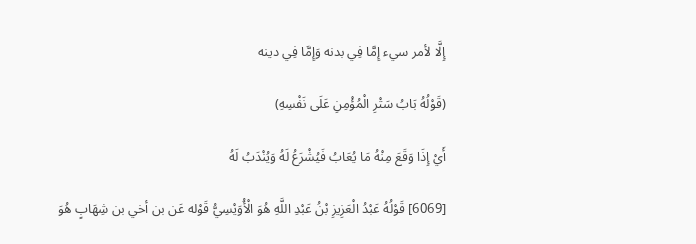إِلَّا لأمر سيء إِمَّا فِي بدنه وَإِمَّا فِي دينه

(قَوْلُهُ بَابُ سَتْرِ الْمُؤْمِنِ عَلَى نَفْسِهِ)

أَيْ إِذَا وَقَعَ مِنْهُ مَا يُعَابُ فَيُشْرَعُ لَهُ وَيُنْدَبُ لَهُ

[6069] قَوْلُهُ عَبْدُ الْعَزِيزِ بْنُ عَبْدِ اللَّهِ هُوَ الْأُوَيْسِيُّ قَوْله عَن بن أخي بن شِهَابٍ هُوَ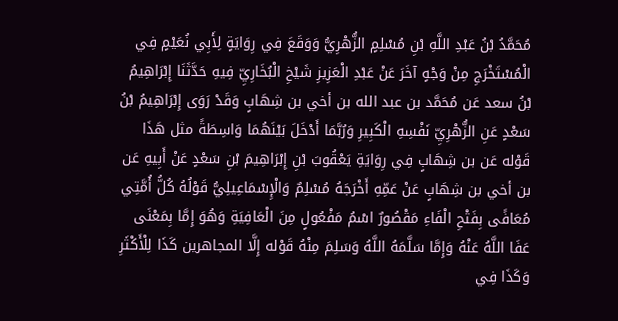مُحَمَّدُ بْنُ عَبْدِ اللَّهِ بْنِ مُسْلِمٍ الزُّهْرِيُّ وَوَقَعَ فِي رِوَايَةٍ لِأَبِي نُعَيْمٍ فِي الْمُسْتَخْرَجِ مِنْ وَجْهٍ آخَرَ عَنْ عَبْدِ الْعَزِيزِ شَيْخِ الْبُخَارِيِّ فِيهِ حَدَّثَنَا إِبْرَاهِيمُ بْنُ سعد عَن مُحَمَّد بن عبد الله بن أخي بن شِهَابٍ وَقَدْ رَوَى إِبْرَاهِيمُ بْنُ سَعْدٍ عَنِ الزُّهْرِيِّ نَفْسِهِ الْكَبِيرِ وَرُبَّمَا أَدْخَلَ بَيْنَهُمَا وَاسِطَةً مثل هَذَا قَوْله عَن بن شِهَابٍ فِي رِوَايَةِ يَعْقُوبَ بْنِ إِبْرَاهِيمَ بْنِ سَعْدٍ عَنْ أَبِيهِ عَن بن أخي بن شِهَابٍ عَنْ عَمِّهِ أَخْرَجَهُ مُسْلِمٌ وَالْإِسْمَاعِيلِيُّ قَوْلُهُ كُلُّ أُمَّتِي مُعَافًى بِفَتْحِ الْفَاءِ مَقْصُورٌ اسْمُ مَفْعُولٍ مِنَ الْعَافِيَةِ وَهُوَ إِمَّا بِمَعْنَى عَفَا اللَّهُ عَنْهُ وَإِمَّا سَلَّمَهُ اللَّهُ وَسَلِمَ مِنْهُ قَوْله إِلَّا المجاهرين كَذَا لِلْأَكْثَرِ وَكَذَا فِي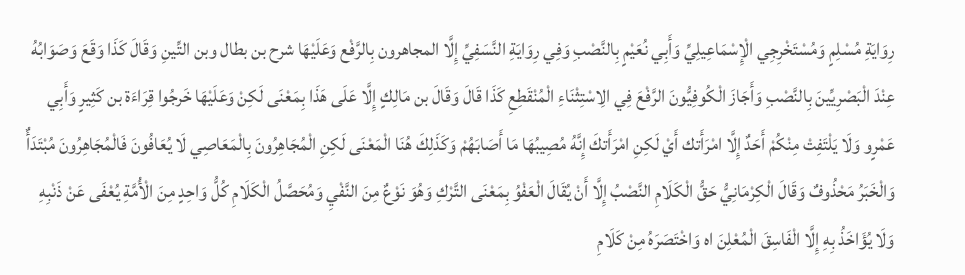رِوَايَةِ مُسْلِمٍ وَمُسْتَخْرِجِي الْإِسْمَاعِيلِيِّ وَأَبِي نُعَيْمٍ بِالنَّصْبِ وَفِي رِوَايَةِ النَّسَفِيِّ إِلَّا المجاهرون بِالرَّفْع وَعَلَيْهَا شرح بن بطال وبن التِّينِ وَقَالَ كَذَا وَقَعَ وَصَوَابُهُ عِنْدَ الْبَصْرِيِّينَ بِالنَّصْبِ وَأَجَازَ الْكُوفِيُّونَ الرَّفْعَ فِي الِاسْتِثْنَاءِ الْمُنْقَطِعِ كَذَا قَالَ وَقَالَ بن مَالِكٍ إِلَّا عَلَى هَذَا بِمَعْنَى لَكِنْ وَعَلَيْهَا خَرجُوا قِرَاءَة بن كَثِيرٍ وَأَبِي عَمْرٍو وَلَا يَلْتَفِتْ مِنْكُمْ أَحَدٌ إِلَّا امْرَأَتك أَيْ لَكِنِ امْرَأَتكَ إِنَّهُ مُصِيبُهَا مَا أَصَابَهُمْ وَكَذَلِكَ هُنَا الْمَعْنَى لَكِنِ الْمُجَاهِرُونَ بِالْمَعَاصِي لَا يُعَافُونَ فَالْمُجَاهِرُونَ مُبْتَدَأٌ وَالْخَبَرُ مَحْذُوفٌ وَقَالَ الْكِرْمَانِيُّ حَقُّ الْكَلَامِ النَّصْبُ إِلَّا أَنْ يُقَالَ الْعَفْوُ بِمَعْنَى التَّرْكِ وَهُوَ نَوْعٌ مِنَ النَّفْيِ وَمُحَصَّلُ الْكَلَامِ كُلُّ وَاحِدٍ مِنَ الْأُمَّةِ يُعْفَى عَنْ ذَنْبِهِ وَلَا يُؤَاخَذُ بِهِ إِلَّا الْفَاسِقَ الْمُعْلِنَ اه وَاخْتَصَرَهُ مِنْ كَلَامِ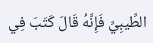الطِّيبِيِّ فَإِنَّهُ قَالَ كَتَبَ فِي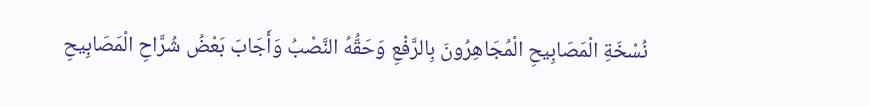نُسْخَةِ الْمَصَابِيحِ الْمُجَاهِرُونَ بِالرَّفْعِ وَحَقُّهُ النَّصْبُ وَأَجَابَ بَعْضُ شُرَّاحِ الْمَصَابِيحِ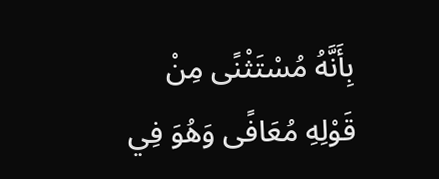بِأَنَّهُ مُسْتَثْنًى مِنْ قَوْلِهِ مُعَافًى وَهُوَ فِي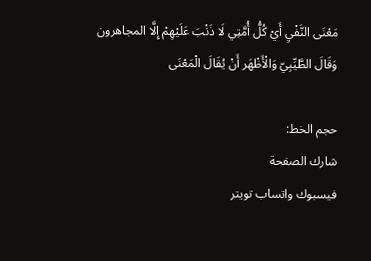مَعْنَى النَّفْيِ أَيْ كُلُّ أُمَّتِي لَا ذَنْبَ عَلَيْهِمْ إِلَّا المجاهرون وَقَالَ الطَّيِّبِيّ وَالْأَظْهَر أَنْ يُقَالَ الْمَعْنَى

حجم الخط:
شارك الصفحة
فيسبوك واتساب تويتر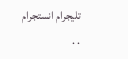تليجرام انستجرام
. .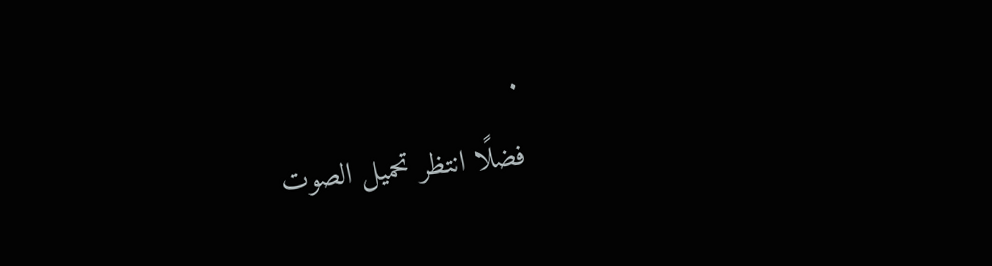.
فضلًا انتظر تحميل الصوت